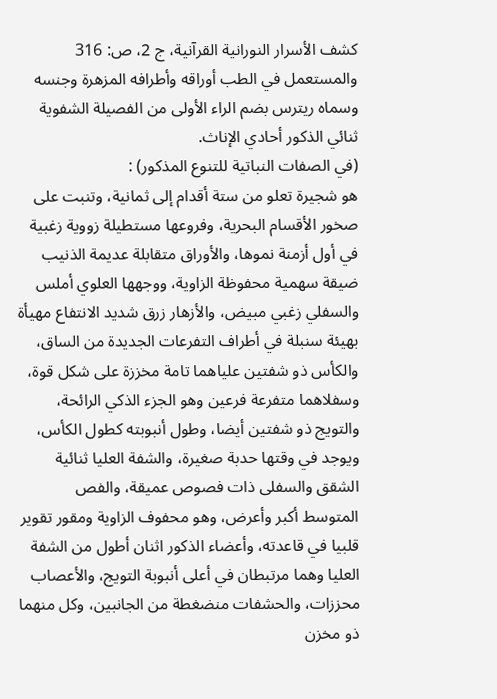كشف الأسرار النورانية القرآنية، ج 2، ص: 316
والمستعمل في الطب أوراقه وأطرافه المزهرة وجنسه وسماه ريترس بضم الراء الأولى من الفصيلة الشفوية ثنائي الذكور أحادي الإناث.
(في الصفات النباتية للتنوع المذكور) :
هو شجيرة تعلو من ستة أقدام إلى ثمانية، وتنبت على صخور الأقسام البحرية، وفروعها مستطيلة زووية زغبية في أول أزمنة نموها، والأوراق متقابلة عديمة الذنيب ضيقة سهمية محفوظة الزاوية، ووجهها العلوي أملس والسفلي زغبي مبيض، والأزهار زرق شديد الانتفاع مهيأة بهيئة سنبلة في أطراف التفرعات الجديدة من الساق، والكأس ذو شفتين علياهما تامة مخززة على شكل قوة، وسفلاهما متفرعة فرعين وهو الجزء الذكي الرائحة، والتويج ذو شفتين أيضا، وطول أنبوبته كطول الكأس، ويوجد في وقتها حدبة صغيرة، والشفة العليا ثنائية الشقق والسفلى ذات فصوص عميقة، والفص المتوسط أكبر وأعرض، وهو محفوف الزاوية ومقور تقوير قلبيا في قاعدته، وأعضاء الذكور اثنان أطول من الشفة العليا وهما مرتبطان في أعلى أنبوبة التويج، والأعصاب محززات، والحشفات منضغطة من الجانبين، وكل منهما ذو مخزن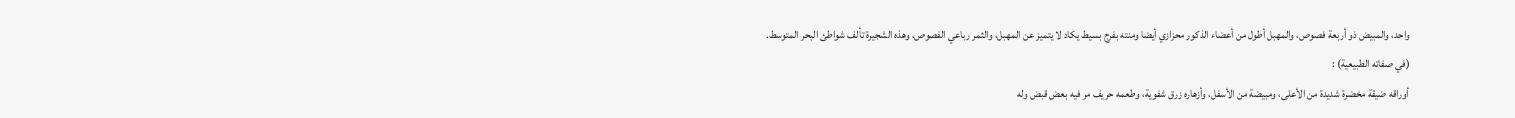واحد، والمبيض ذو أربعة فصوص، والمهبل أطول من أعضاء الذكور محزازي أيضا ومنته بفرج بسيط يكاد لا يتميز عن المهبل، والثمر رباعي الفصوص، وهذه الشجيرة تألف شواطئ البحر المتوسط.
(في صفاته الطبيعية) :
أوراقه ضيقة مخضرة شديدة من الأعلى، ومبيضة من الأسفل، وأزهاره زرق شفوية، وطعمه حريف مر فيه بعض قبض وله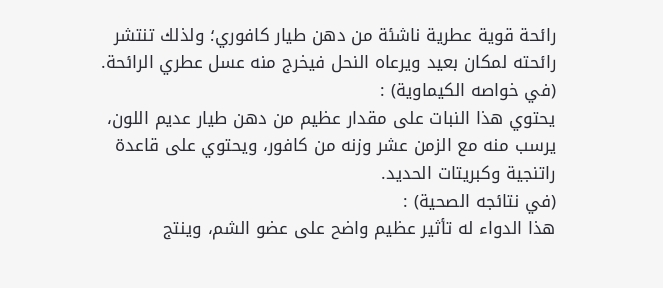رائحة قوية عطرية ناشئة من دهن طيار كافوري؛ ولذلك تنتشر رائحته لمكان بعيد ويرعاه النحل فيخرج منه عسل عطري الرائحة.
(في خواصه الكيماوية) :
يحتوي هذا النبات على مقدار عظيم من دهن طيار عديم اللون، يرسب منه مع الزمن عشر وزنه من كافور، ويحتوي على قاعدة راتنجية وكبريتات الحديد.
(في نتائجه الصحية) :
هذا الدواء له تأثير عظيم واضح على عضو الشم، وينتج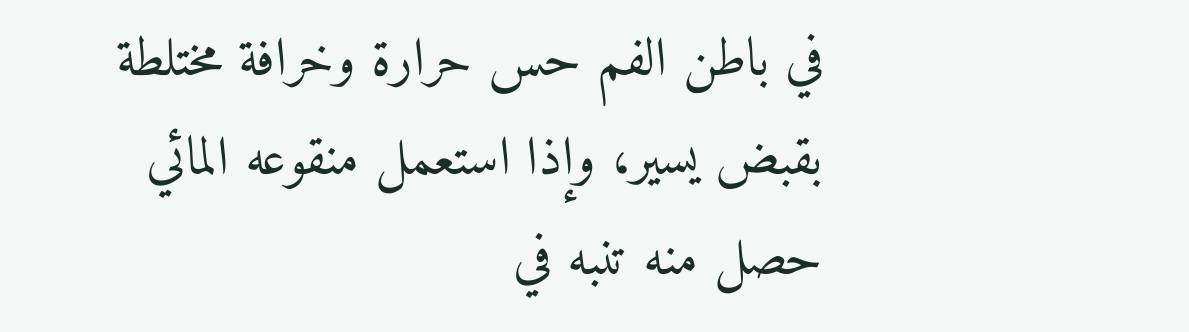في باطن الفم حس حرارة وخرافة مختلطة بقبض يسير، وإذا استعمل منقوعه المائي حصل منه تنبه في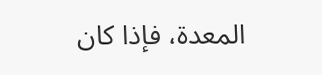المعدة، فإذا كان